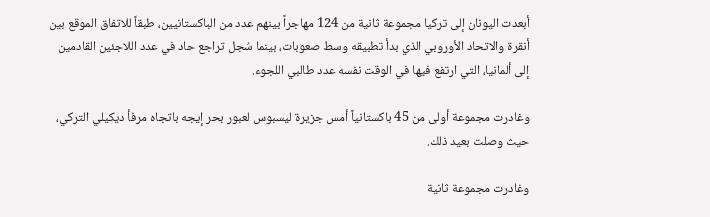أبعدت اليونان إلى تركيا مجموعة ثانية من 124 مهاجراً بينهم عدد من الباكستانيين، طبقاً للاتفاق الموقع بين أنقرة والاتحاد الأوروبي الذي بدأ تطبيقه وسط صعوبات، بينما سُجل تراجع حاد في عدد اللاجئين القادمين إلى ألمانيا، التي ارتفع فيها في الوقت نفسه عدد طالبي اللجوء.

وغادرت مجموعة أولى من 45 باكستانياً أمس جزيرة ليسبوس لعبور بحر إيجه باتجاه مرفأ ديكيلي التركي، حيث وصلت بعيد ذلك.

وغادرت مجموعة ثانية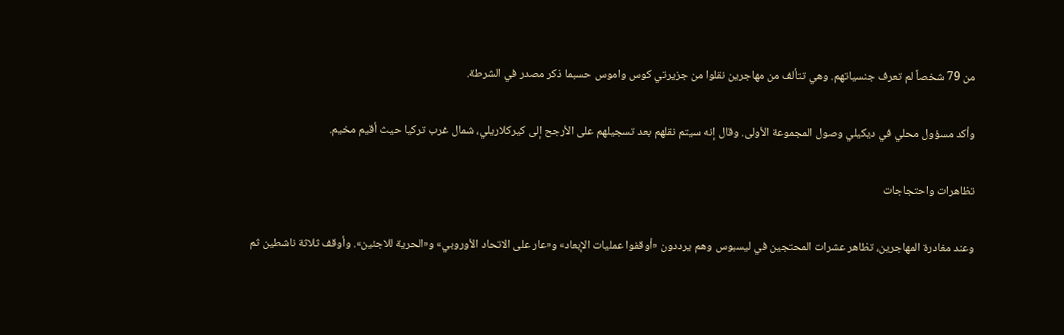من 79 شخصاً لم تعرف جنسياتهم. وهي تتألف من مهاجرين نقلوا من جزيرتي كوس واموس حسبما ذكر مصدر في الشرطة.

وأكد مسؤول محلي في ديكيلي وصول المجموعة الأولى. وقال إنه سيتم نقلهم بعد تسجيلهم على الأرجح إلى كيركلاريلي، شمال غرب تركيا حيث أقيم مخيم.

تظاهرات واحتجاجات

وعند مغادرة المهاجرين، تظاهر عشرات المحتجين في ليسبوس وهم يرددون «أوقفوا عمليات الإبعاد» و«عار على الاتحاد الأوروبي» و«الحرية للاجئين». وأوقف ثلاثة ناشطين ثم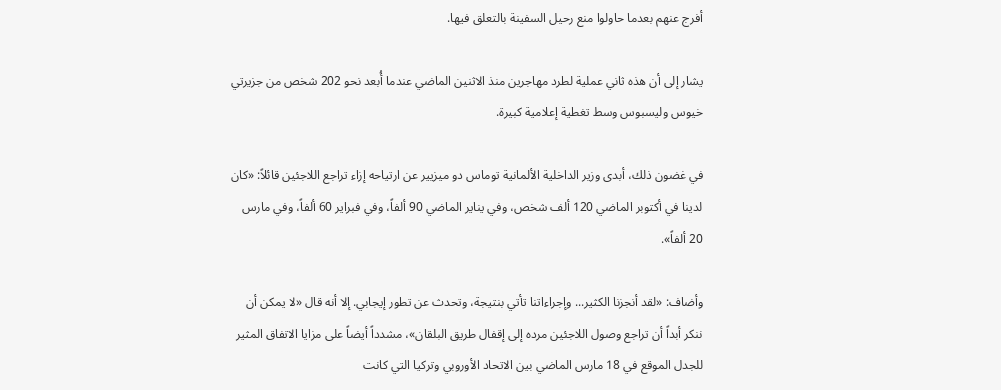أفرج عنهم بعدما حاولوا منع رحيل السفينة بالتعلق فيها.

يشار إلى أن هذه ثاني عملية لطرد مهاجرين منذ الاثنين الماضي عندما أُبعد نحو 202 شخص من جزيرتي خيوس وليسبوس وسط تغطية إعلامية كبيرة.

في غضون ذلك، أبدى وزير الداخلية الألمانية توماس دو ميزيير عن ارتياحه إزاء تراجع اللاجئين قائلاً: «كان لدينا في أكتوبر الماضي 120 ألف شخص، وفي يناير الماضي 90 ألفاً، وفي فبراير 60 ألفاً، وفي مارس 20 ألفاً».

وأضاف: «لقد أنجزنا الكثير... وإجراءاتنا تأتي بنتيجة، وتحدث عن تطور إيجابي. إلا أنه قال «لا يمكن أن ننكر أبداً أن تراجع وصول اللاجئين مرده إلى إقفال طريق البلقان»، مشدداً أيضاً على مزايا الاتفاق المثير للجدل الموقع في 18 مارس الماضي بين الاتحاد الأوروبي وتركيا التي كانت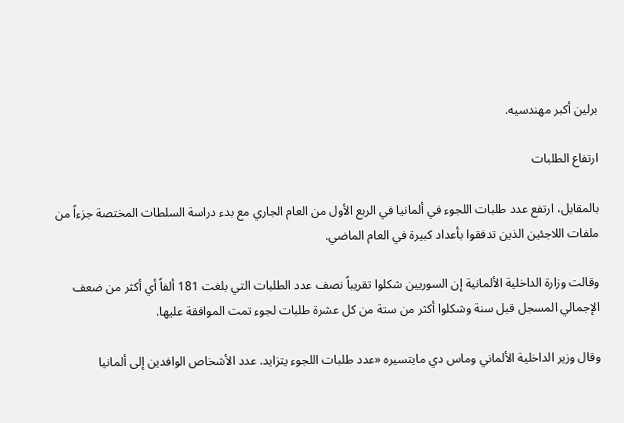برلين أكبر مهندسيه.

ارتفاع الطلبات

بالمقابل، ارتفع عدد طلبات اللجوء في ألمانيا في الربع الأول من العام الجاري مع بدء دراسة السلطات المختصة جزءاً من ملفات اللاجئين الذين تدفقوا بأعداد كبيرة في العام الماضي.

وقالت وزارة الداخلية الألمانية إن السوريين شكلوا تقريباً نصف عدد الطلبات التي بلغت 181 ألفاً أي أكثر من ضعف الإجمالي المسجل قبل سنة وشكلوا أكثر من ستة من كل عشرة طلبات لجوء تمت الموافقة عليها.

وقال وزير الداخلية الألماني وماس دي مايتسيره «عدد طلبات اللجوء يتزايد. عدد الأشخاص الوافدين إلى ألمانيا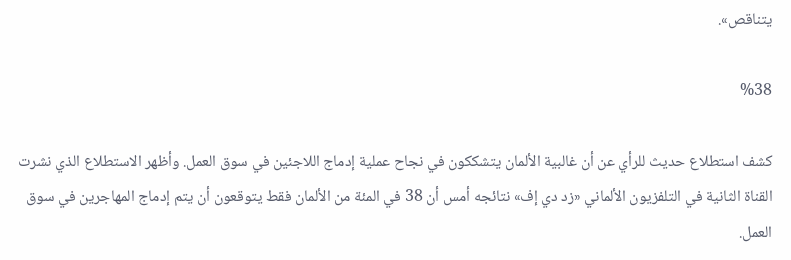يتناقص».

%38

كشف استطلاع حديث للرأي عن أن غالبية الألمان يتشككون في نجاح عملية إدماج اللاجئين في سوق العمل. وأظهر الاستطلاع الذي نشرت القناة الثانية في التلفزيون الألماني «زد دي إف» نتائجه أمس أن 38 في المئة من الألمان فقط يتوقعون أن يتم إدماج المهاجرين في سوق العمل.